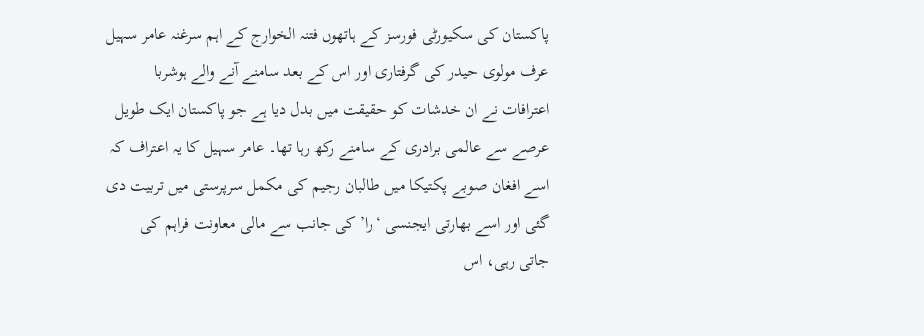پاکستان کی سکیورٹی فورسز کے ہاتھوں فتنہ الخوارج کے اہم سرغنہ عامر سہیل عرف مولوی حیدر کی گرفتاری اور اس کے بعد سامنے آنے والے ہوشربا اعترافات نے ان خدشات کو حقیقت میں بدل دیا ہے جو پاکستان ایک طویل عرصے سے عالمی برادری کے سامنے رکھ رہا تھا۔ عامر سہیل کا یہ اعتراف کہ اسے افغان صوبے پکتیکا میں طالبان رجیم کی مکمل سرپرستی میں تربیت دی گئی اور اسے بھارتی ایجنسی ‘را’ کی جانب سے مالی معاونت فراہم کی جاتی رہی، اس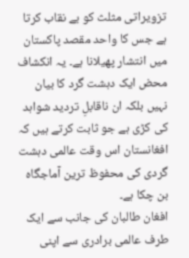تزویراتی مثلث کو بے نقاب کرتا ہے جس کا واحد مقصد پاکستان میں انتشار پھیلانا ہے۔ یہ انکشاف محض ایک دہشت گرد کا بیان نہیں بلکہ ان ناقابلِ تردید شواہد کی کڑی ہے جو ثابت کرتے ہیں کہ افغانستان اس وقت عالمی دہشت گردی کی محفوظ ترین آماجگاہ بن چکا ہے۔
افغان طالبان کی جانب سے ایک طرف عالمی برادری سے اپنی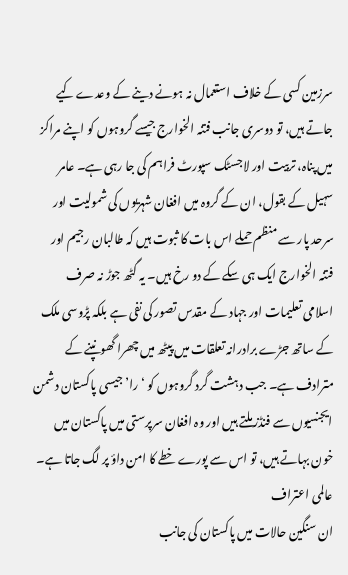سرزمین کسی کے خلاف استعمال نہ ہونے دینے کے وعدے کیے جاتے ہیں، تو دوسری جانب فتنہ الخوارج جیسے گروہوں کو اپنے مراکز میں پناہ، تربیت اور لاجسٹک سپورٹ فراہم کی جا رہی ہے۔ عامر سہیل کے بقول، ان کے گروہ میں افغان شہریوں کی شمولیت اور سرحد پار سے منظم حملے اس بات کا ثبوت ہیں کہ طالبان رجیم اور فتنہ الخوارج ایک ہی سکے کے دو رخ ہیں۔ یہ گٹھ جوڑ نہ صرف اسلامی تعلیمات اور جہاد کے مقدس تصور کی نفی ہے بلکہ پڑوسی ملک کے ساتھ جڑے برادرانہ تعلقات میں پیٹھ میں چھرا گھونپنے کے مترادف ہے۔ جب دہشت گرد گروہوں کو ‘را’ جیسی پاکستان دشمن ایجنسیوں سے فنڈز ملتے ہیں اور وہ افغان سرپرستی میں پاکستان میں خون بہاتے ہیں، تو اس سے پورے خطے کا امن داؤ پر لگ جاتا ہے۔
عالمی اعتراف
ان سنگین حالات میں پاکستان کی جانب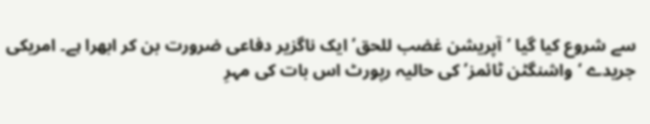سے شروع کیا گیا ‘آپریشن غضب للحق’ ایک ناگزیر دفاعی ضرورت بن کر ابھرا ہے۔ امریکی جریدے ‘واشنگٹن ٹائمز’ کی حالیہ رپورٹ اس بات کی مہرِ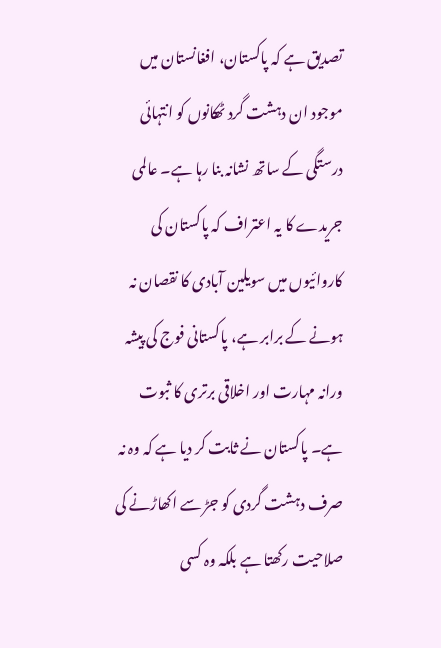تصدیق ہے کہ پاکستان، افغانستان میں موجود ان دہشت گرد ٹھکانوں کو انتہائی درستگی کے ساتھ نشانہ بنا رہا ہے۔ عالمی جریدے کا یہ اعتراف کہ پاکستان کی کاروائیوں میں سویلین آبادی کا نقصان نہ ہونے کے برابر ہے، پاکستانی فوج کی پیشہ ورانہ مہارت اور اخلاقی برتری کا ثبوت ہے۔ پاکستان نے ثابت کر دیا ہے کہ وہ نہ صرف دہشت گردی کو جڑ سے اکھاڑنے کی صلاحیت رکھتا ہے بلکہ وہ کسی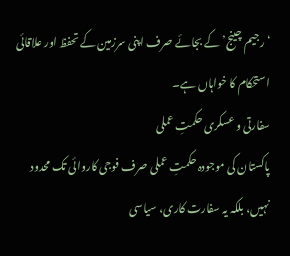‘رجیم چینج’ کے بجائے صرف اپنی سرزمین کے تحفظ اور علاقائی استحکام کا خواہاں ہے۔
سفارتی و عسکری حکمتِ عملی
پاکستان کی موجودہ حکمتِ عملی صرف فوجی کاروائی تک محدود نہیں، بلکہ یہ سفارت کاری، سیاسی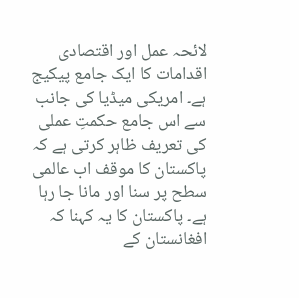لائحہ عمل اور اقتصادی اقدامات کا ایک جامع پیکیج ہے۔ امریکی میڈیا کی جانب سے اس جامع حکمتِ عملی کی تعریف ظاہر کرتی ہے کہ پاکستان کا موقف اب عالمی سطح پر سنا اور مانا جا رہا ہے۔ پاکستان کا یہ کہنا کہ افغانستان کے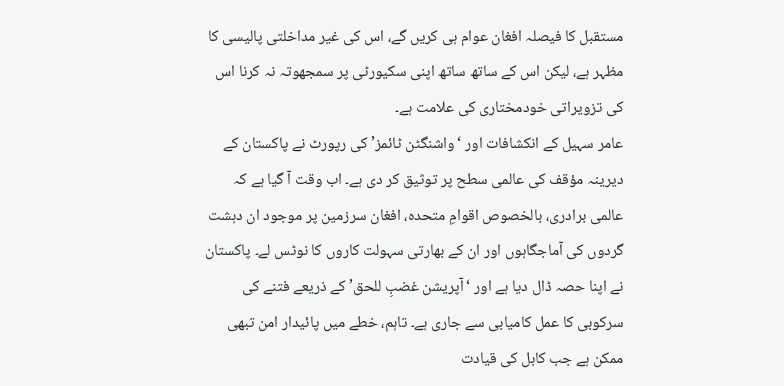مستقبل کا فیصلہ افغان عوام ہی کریں گے، اس کی غیر مداخلتی پالیسی کا مظہر ہے، لیکن اس کے ساتھ ساتھ اپنی سکیورٹی پر سمجھوتہ نہ کرنا اس کی تزویراتی خودمختاری کی علامت ہے۔
عامر سہیل کے انکشافات اور ‘واشنگٹن ٹائمز’ کی رپورٹ نے پاکستان کے دیرینہ مؤقف کی عالمی سطح پر توثیق کر دی ہے۔ اب وقت آ گیا ہے کہ عالمی برادری، بالخصوص اقوامِ متحدہ، افغان سرزمین پر موجود ان دہشت گردوں کی آماجگاہوں اور ان کے بھارتی سہولت کاروں کا نوٹس لے۔ پاکستان نے اپنا حصہ ڈال دیا ہے اور ‘آپریشن غضبِ للحق’ کے ذریعے فتنے کی سرکوبی کا عمل کامیابی سے جاری ہے۔ تاہم، خطے میں پائیدار امن تبھی ممکن ہے جب کابل کی قیادت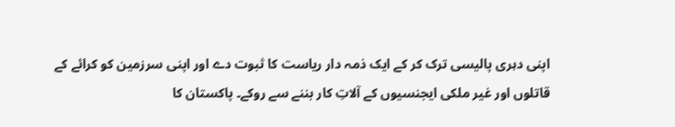اپنی دہری پالیسی ترک کر کے ایک ذمہ دار ریاست کا ثبوت دے اور اپنی سرزمین کو کرائے کے قاتلوں اور غیر ملکی ایجنسیوں کے آلاتِ کار بننے سے روکے۔ پاکستان کا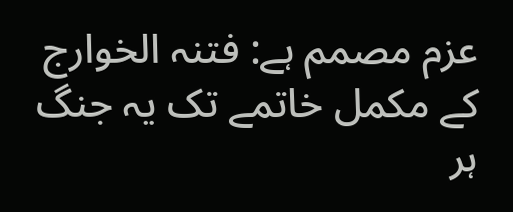عزم مصمم ہے: فتنہ الخوارج کے مکمل خاتمے تک یہ جنگ ہر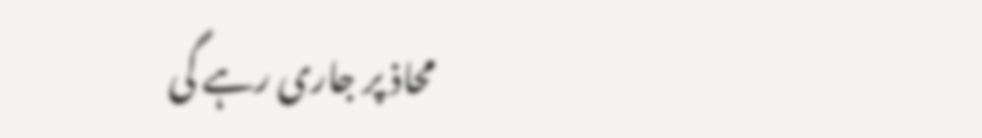محاذ پر جاری رہے گی